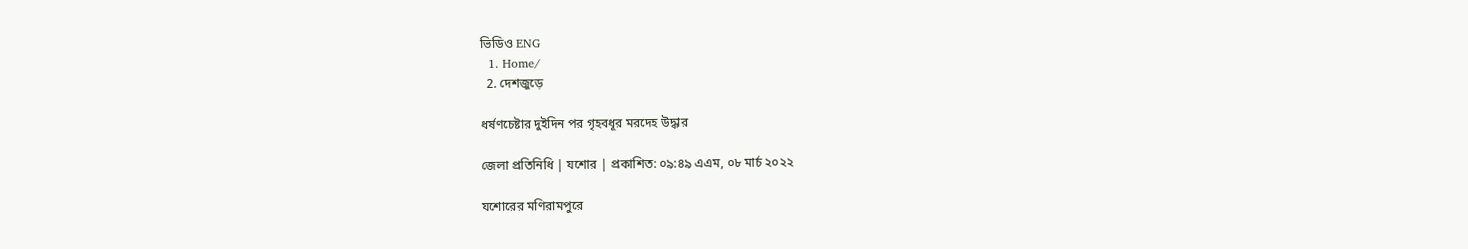ভিডিও ENG
  1. Home/
  2. দেশজুড়ে

ধর্ষণচেষ্টার দুইদিন পর গৃহবধূর মরদেহ উদ্ধার

জেলা প্রতিনিধি | যশোর | প্রকাশিত: ০৯:৪৯ এএম, ০৮ মার্চ ২০২২

যশোরের মণিরামপুরে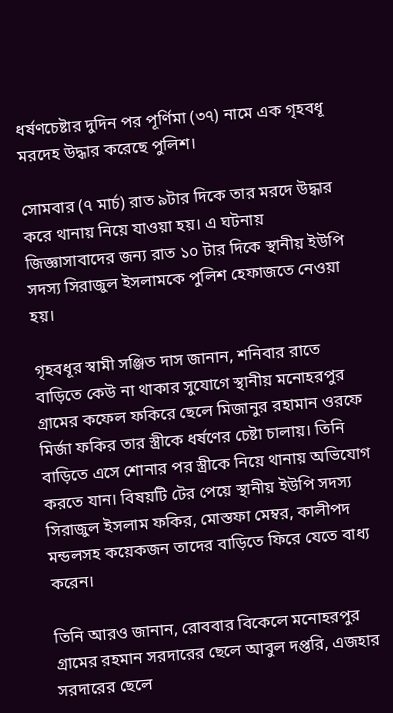ধর্ষণচেষ্টার দুদিন পর পূর্ণিমা (৩৭) নামে এক গৃহবধূ মরদেহ উদ্ধার করেছে পুলিশ।

সোমবার (৭ মার্চ) রাত ৯টার দিকে তার মরদে উদ্ধার করে থানায় নিয়ে যাওয়া হয়। এ ঘটনায় জিজ্ঞাসাবাদের জন্য রাত ১০ টার দিকে স্থানীয় ইউপি সদস্য সিরাজুল ইসলামকে পুলিশ হেফাজতে নেওয়া হয়।

গৃহবধূর স্বামী সঞ্জিত দাস জানান, শনিবার রাতে বাড়িতে কেউ না থাকার সুযোগে স্থানীয় মনোহরপুর গ্রামের কফেল ফকিরে ছেলে মিজানুর রহামান ওরফে মির্জা ফকির তার স্ত্রীকে ধর্ষণের চেষ্টা চালায়। তিনি বাড়িতে এসে শোনার পর স্ত্রীকে নিয়ে থানায় অভিযোগ করতে যান। বিষয়টি টের পেয়ে স্থানীয় ইউপি সদস্য সিরাজুল ইসলাম ফকির, মোস্তফা মেম্বর, কালীপদ মন্ডলসহ কয়েকজন তাদের বাড়িতে ফিরে যেতে বাধ্য করেন।

তিনি আরও জানান, রোববার বিকেলে মনোহরপুর গ্রামের রহমান সরদারের ছেলে আবুল দপ্তরি, এজহার সরদারের ছেলে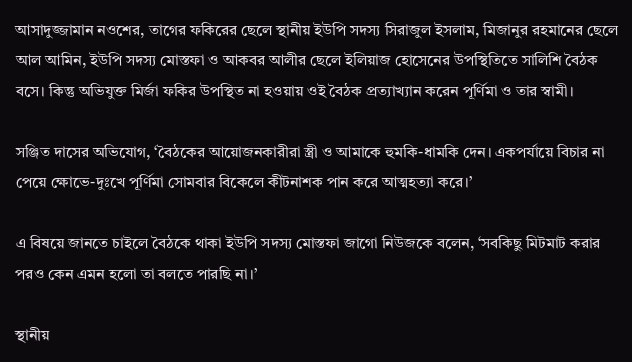আসাদুজ্জামান নওশের, তাগের ফকিরের ছেলে স্থানীয় ইউপি সদস্য সিরাজুল ইসলাম, মিজানুর রহমানের ছেলে আল আমিন, ইউপি সদস্য মোস্তফা ও আকবর আলীর ছেলে ইলিয়াজ হোসেনের উপস্থিতিতে সালিশি বৈঠক বসে। কিন্তু অভিযুক্ত মির্জা ফকির উপস্থিত না হওয়ায় ওই বৈঠক প্রত্যাখ্যান করেন পূর্ণিমা ও তার স্বামী।

সঞ্জিত দাসের অভিযোগ, ‘বৈঠকের আয়োজনকারীরা স্ত্রী ও আমাকে হুমকি-ধামকি দেন। একপর্যায়ে বিচার না পেয়ে ক্ষোভে-দুঃখে পূর্ণিমা সোমবার বিকেলে কীটনাশক পান করে আত্মহত্যা করে।’

এ বিষয়ে জানতে চাইলে বৈঠকে থাকা ইউপি সদস্য মোস্তফা জাগো নিউজকে বলেন, ‘সবকিছু মিটমাট করার পরও কেন এমন হলো তা বলতে পারছি না।’

স্থানীয়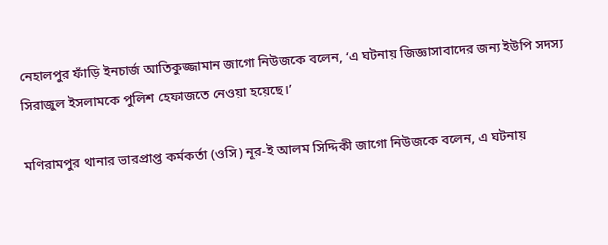নেহালপুর ফাঁড়ি ইনচার্জ আতিকুজ্জামান জাগো নিউজকে বলেন, ‘এ ঘটনায় জিজ্ঞাসাবাদের জন্য ইউপি সদস্য সিরাজুল ইসলামকে পুলিশ হেফাজতে নেওয়া হয়েছে।’

মণিরামপুর থানার ভারপ্রাপ্ত কর্মকর্তা (ওসি) নূর-ই আলম সিদ্দিকী জাগো নিউজকে বলেন, এ ঘটনায়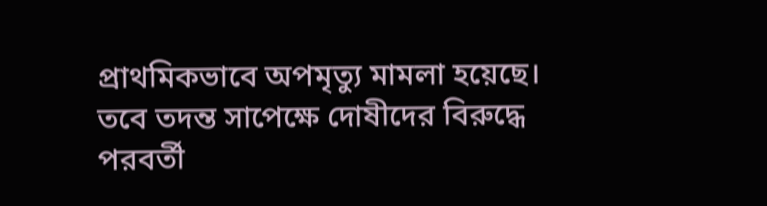প্রাথমিকভাবে অপমৃত্যু মামলা হয়েছে। তবে তদন্ত সাপেক্ষে দোষীদের বিরুদ্ধে পরবর্তী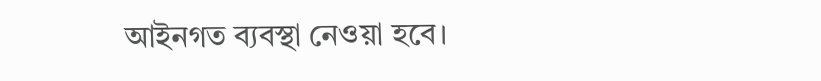আইনগত ব্যবস্থা নেওয়া হবে।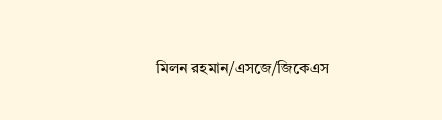মিলন রহমান/এসজে/জিকেএস